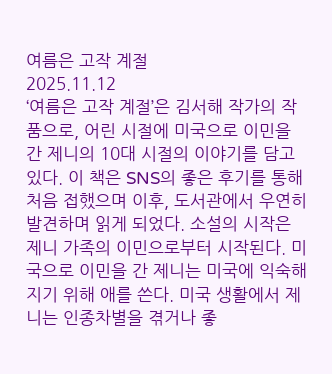여름은 고작 계절
2025.11.12
‘여름은 고작 계절’은 김서해 작가의 작품으로, 어린 시절에 미국으로 이민을 간 제니의 10대 시절의 이야기를 담고 있다. 이 책은 SNS의 좋은 후기를 통해 처음 접했으며 이후, 도서관에서 우연히 발견하며 읽게 되었다. 소설의 시작은 제니 가족의 이민으로부터 시작된다. 미국으로 이민을 간 제니는 미국에 익숙해지기 위해 애를 쓴다. 미국 생활에서 제니는 인종차별을 겪거나 좋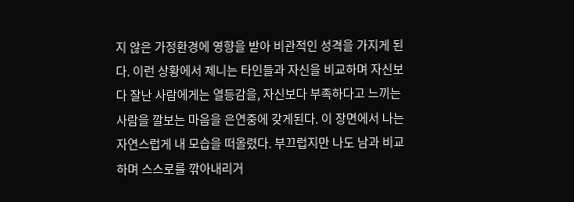지 않은 가정환경에 영향을 받아 비관적인 성격을 가지게 된다. 이런 상황에서 제니는 타인들과 자신을 비교하며 자신보다 잘난 사람에게는 열등감을, 자신보다 부족하다고 느끼는 사람을 깔보는 마음을 은연중에 갖게된다. 이 장면에서 나는 자연스럽게 내 모습을 떠올렸다. 부끄럽지만 나도 남과 비교하며 스스로를 깎아내리거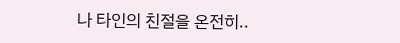나 타인의 친절을 온전히..